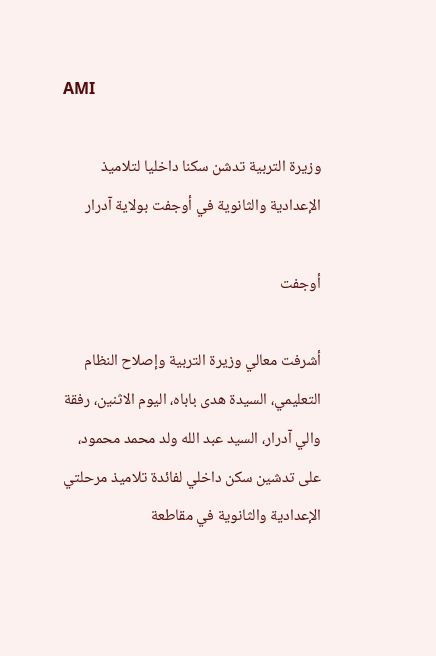AMI

وزيرة التربية تدشن سكنا داخليا لتلاميذ الإعدادية والثانوية في أوجفت بولاية آدرار

أوجفت

أشرفت معالي وزيرة التربية وإصلاح النظام التعليمي، السيدة هدى باباه، اليوم الاثنين، رفقة والي آدرار، السيد عبد الله ولد محمد محمود، على تدشين سكن داخلي لفائدة تلاميذ مرحلتي الإعدادية والثانوية في مقاطعة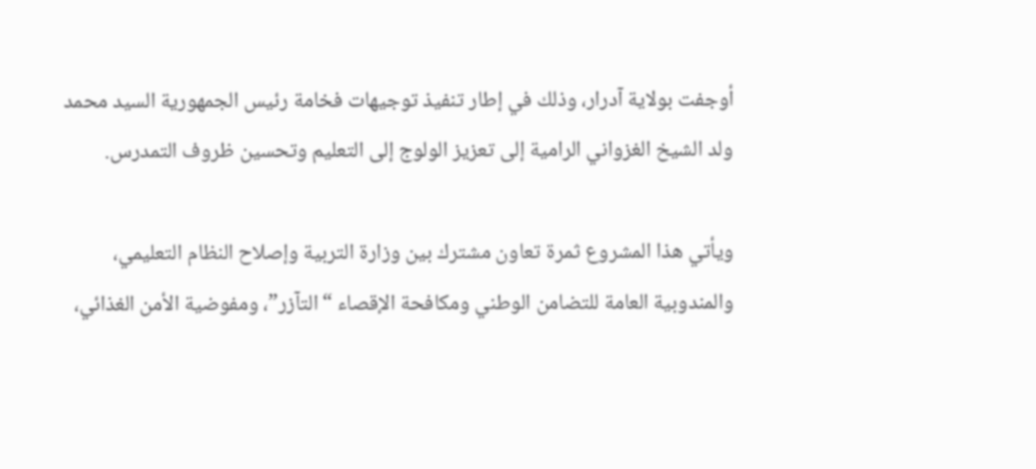أوجفت بولاية آدرار، وذلك في إطار تنفيذ توجيهات فخامة رئيس الجمهورية السيد محمد ولد الشيخ الغزواني الرامية إلى تعزيز الولوج إلى التعليم وتحسين ظروف التمدرس.

ويأتي هذا المشروع ثمرة تعاون مشترك بين وزارة التربية وإصلاح النظام التعليمي، والمندوبية العامة للتضامن الوطني ومكافحة الإقصاء “التآزر”، ومفوضية الأمن الغذائي،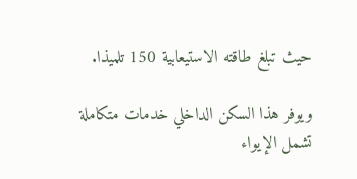حيث تبلغ طاقته الاستيعابية 150 تلميذا.

ويوفر هذا السكن الداخلي خدمات متكاملة تشمل الإيواء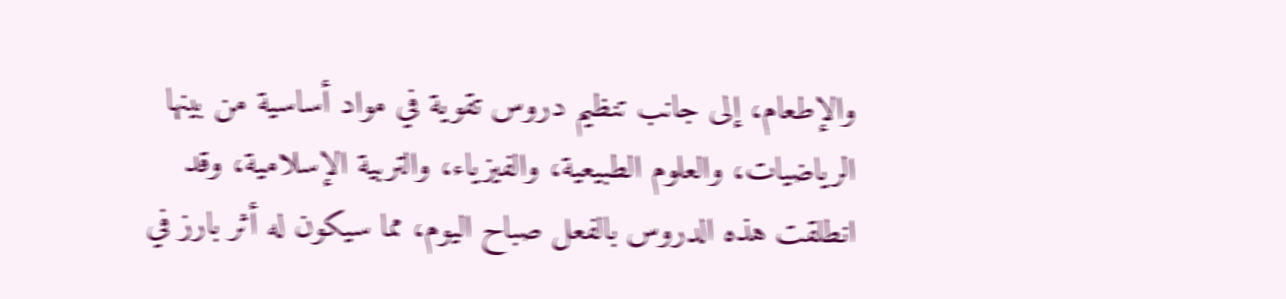والإطعام، إلى جانب تنظيم دروس تقوية في مواد أساسية من بينها الرياضيات، والعلوم الطبيعية، والفيزياء، والتربية الإسلامية، وقد انطلقت هذه الدروس بالفعل صباح اليوم، مما سيكون له أثر بارز في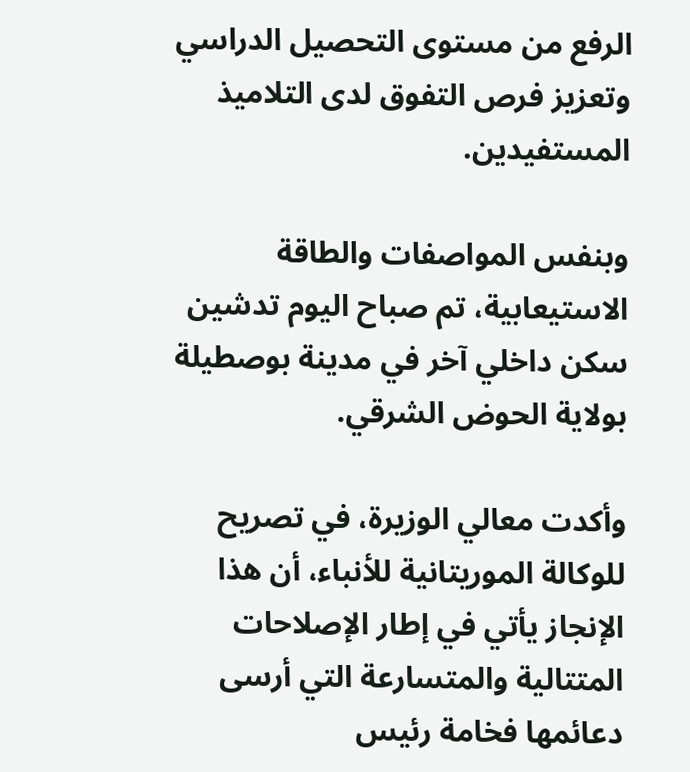الرفع من مستوى التحصيل الدراسي وتعزيز فرص التفوق لدى التلاميذ المستفيدين.

وبنفس المواصفات والطاقة الاستيعابية، تم صباح اليوم تدشين سكن داخلي آخر في مدينة بوصطيلة بولاية الحوض الشرقي.

وأكدت معالي الوزيرة، في تصريح للوكالة الموريتانية للأنباء، أن هذا الإنجاز يأتي في إطار الإصلاحات المتتالية والمتسارعة التي أرسى دعائمها فخامة رئيس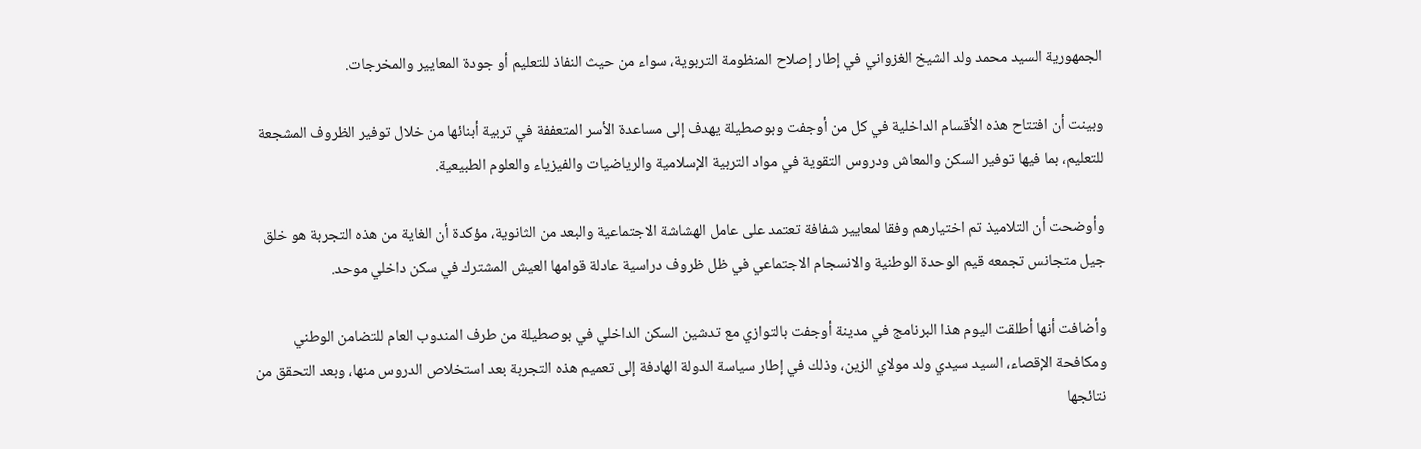الجمهورية السيد محمد ولد الشيخ الغزواني في إطار إصلاح المنظومة التربوية، سواء من حيث النفاذ للتعليم أو جودة المعايير والمخرجات.

وبينت أن افتتاح هذه الأقسام الداخلية في كل من أوجفت وبوصطيلة يهدف إلى مساعدة الأسر المتعففة في تربية أبنائها من خلال توفير الظروف المشجعة للتعليم، بما فيها توفير السكن والمعاش ودروس التقوية في مواد التربية الإسلامية والرياضيات والفيزياء والعلوم الطبيعية.

وأوضحت أن التلاميذ تم اختيارهم وفقا لمعايير شفافة تعتمد على عامل الهشاشة الاجتماعية والبعد من الثانوية، مؤكدة أن الغاية من هذه التجربة هو خلق جيل متجانس تجمعه قيم الوحدة الوطنية والانسجام الاجتماعي في ظل ظروف دراسية عادلة قوامها العيش المشترك في سكن داخلي موحد.

وأضافت أنها أطلقت اليوم هذا البرنامج في مدينة أوجفت بالتوازي مع تدشين السكن الداخلي في بوصطيلة من طرف المندوب العام للتضامن الوطني ومكافحة الإقصاء، السيد سيدي ولد مولاي الزين، وذلك في إطار سياسة الدولة الهادفة إلى تعميم هذه التجربة بعد استخلاص الدروس منها، وبعد التحقق من نتائجها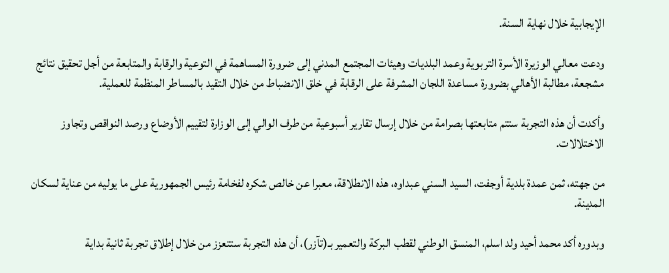الإيجابية خلال نهاية السنة.

ودعت معالي الوزيرة الأسرة التربوية وعمد البلديات وهيئات المجتمع المدني إلى ضرورة المساهمة في التوعية والرقابة والمتابعة من أجل تحقيق نتائج مشجعة، مطالبة الأهالي بضرورة مساعدة اللجان المشرفة على الرقابة في خلق الانضباط من خلال التقيد بالمساطر المنظمة للعملية.

وأكدت أن هذه التجربة ستتم متابعتها بصرامة من خلال إرسال تقارير أسبوعية من طرف الوالي إلى الوزارة لتقييم الأوضاع ورصد النواقص وتجاوز الاختلالات.

من جهته، ثمن عمدة بلدية أوجفت، السيد السني عبداوه، هذه الانطلاقة، معبرا عن خالص شكره لفخامة رئيس الجمهورية على ما يوليه من عناية لسكان المدينة.

وبدوره أكد محمد أحيد ولد اسلم، المنسق الوطني لقطب البركة والتعمير بـ(تآزر)، أن هذه التجربة ستتعزز من خلال إطلاق تجربة ثانية بداية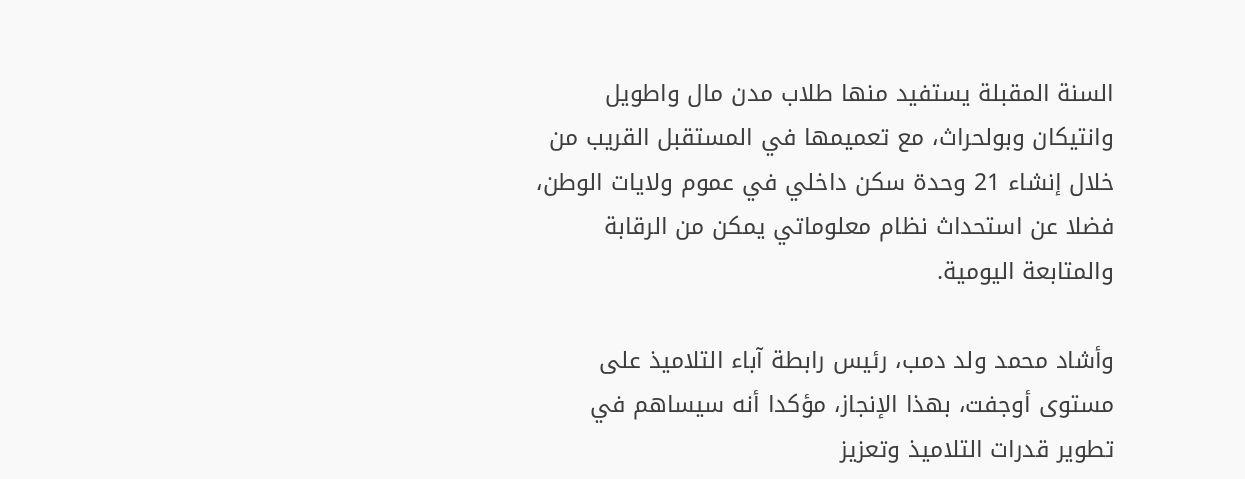السنة المقبلة يستفيد منها طلاب مدن مال واطويل وانتيكان وبولحراث، مع تعميمها في المستقبل القريب من خلال إنشاء 21 وحدة سكن داخلي في عموم ولايات الوطن، فضلا عن استحداث نظام معلوماتي يمكن من الرقابة والمتابعة اليومية.

وأشاد محمد ولد دمب، رئيس رابطة آباء التلاميذ على مستوى أوجفت، بهذا الإنجاز، مؤكدا أنه سيساهم في تطوير قدرات التلاميذ وتعزيز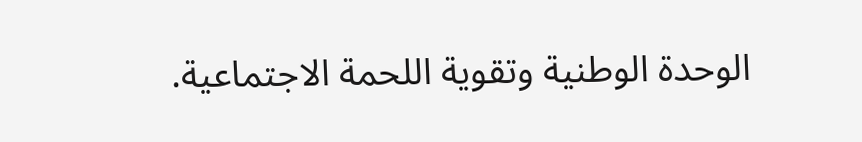الوحدة الوطنية وتقوية اللحمة الاجتماعية.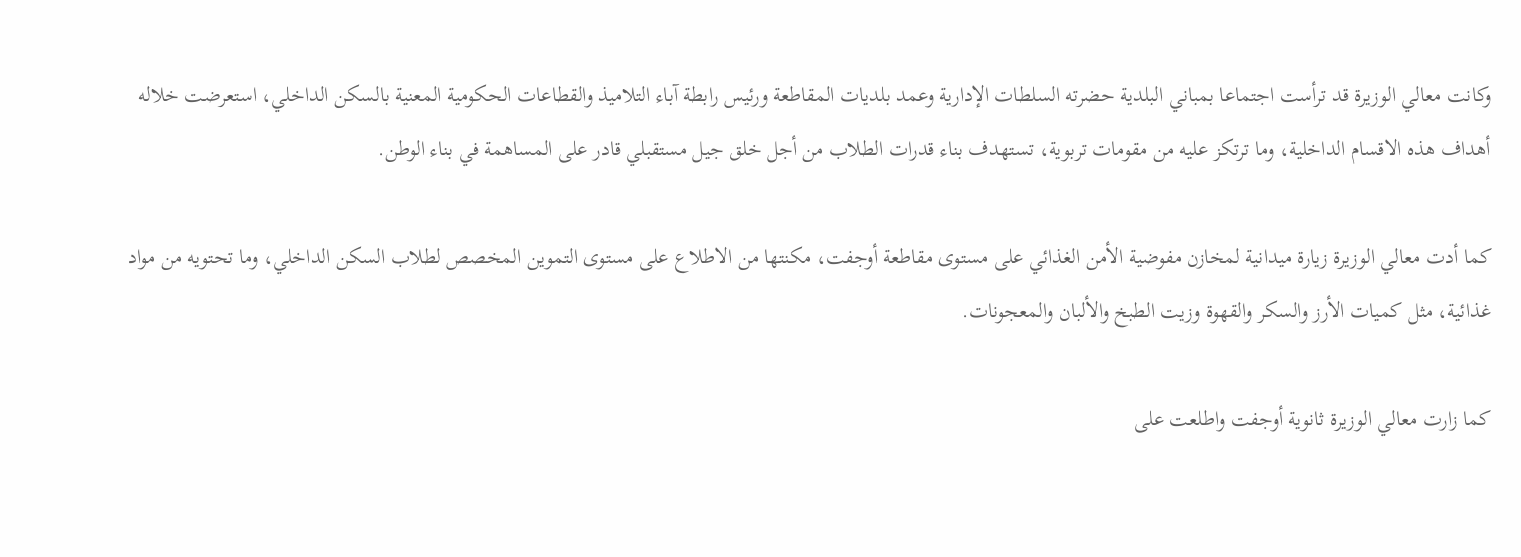وكانت معالي الوزيرة قد ترأست اجتماعا بمباني البلدية حضرته السلطات الإدارية وعمد بلديات المقاطعة ورئيس رابطة آباء التلاميذ والقطاعات الحكومية المعنية بالسكن الداخلي، استعرضت خلاله أهداف هذه الاقسام الداخلية، وما ترتكز عليه من مقومات تربوية، تستهدف بناء قدرات الطلاب من أجل خلق جيل مستقبلي قادر على المساهمة في بناء الوطن.

كما أدت معالي الوزيرة زيارة ميدانية لمخازن مفوضية الأمن الغذائي على مستوى مقاطعة أوجفت، مكنتها من الاطلاع على مستوى التموين المخصص لطلاب السكن الداخلي، وما تحتويه من مواد غذائية، مثل كميات الأرز والسكر والقهوة وزيت الطبخ والألبان والمعجونات.

كما زارت معالي الوزيرة ثانوية أوجفت واطلعت على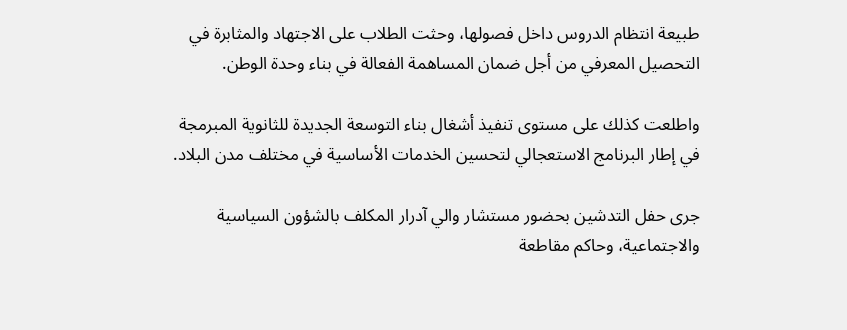طبيعة انتظام الدروس داخل فصولها، وحثت الطلاب على الاجتهاد والمثابرة في التحصيل المعرفي من أجل ضمان المساهمة الفعالة في بناء وحدة الوطن.

واطلعت كذلك على مستوى تنفيذ أشغال بناء التوسعة الجديدة للثانوية المبرمجة في إطار البرنامج الاستعجالي لتحسين الخدمات الأساسية في مختلف مدن البلاد.

جرى حفل التدشين بحضور مستشار والي آدرار المكلف بالشؤون السياسية والاجتماعية، وحاكم مقاطعة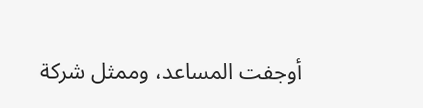أوجفت المساعد، وممثل شركة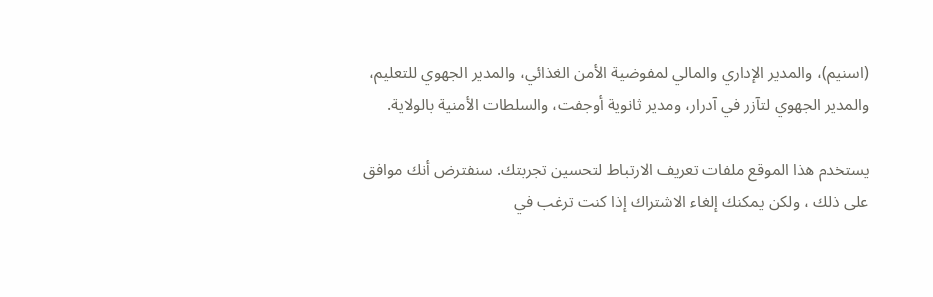(اسنيم)، والمدير الإداري والمالي لمفوضية الأمن الغذائي، والمدير الجهوي للتعليم، والمدير الجهوي لتآزر في آدرار، ومدير ثانوية أوجفت، والسلطات الأمنية بالولاية.

يستخدم هذا الموقع ملفات تعريف الارتباط لتحسين تجربتك. سنفترض أنك موافق على ذلك ، ولكن يمكنك إلغاء الاشتراك إذا كنت ترغب في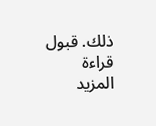ذلك. قبول قراءة المزيد